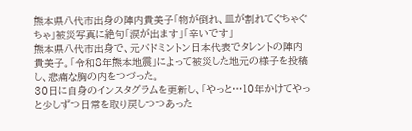熊本県八代市出身の陣内貴美子「物が倒れ、皿が割れてぐちゃぐちゃ」被災写真に絶句「涙が出ます」「辛いです」
熊本県八代市出身で、元バドミントン日本代表でタレントの陣内貴美子。「令和8年熊本地震」によって被災した地元の様子を投稿し、悲痛な胸の内をつづった。
30日に自身のインスタグラムを更新し、「やっと…10年かけてやっと少しずつ日常を取り戻しつつあった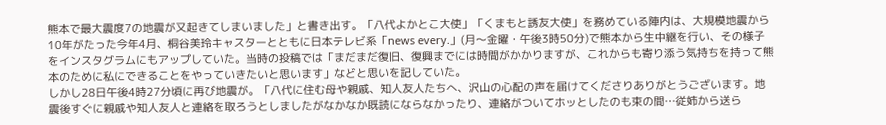熊本で最大震度7の地震が又起きてしまいました」と書き出す。「八代よかとこ大使」「くまもと誘友大使」を務めている陣内は、大規模地震から10年がたった今年4月、桐谷美玲キャスターとともに日本テレビ系「news every.」(月〜金曜・午後3時50分)で熊本から生中継を行い、その様子をインスタグラムにもアップしていた。当時の投稿では「まだまだ復旧、復興までには時間がかかりますが、これからも寄り添う気持ちを持って熊本のために私にできることをやっていきたいと思います」などと思いを記していた。
しかし28日午後4時27分頃に再び地震が。「八代に住む母や親戚、知人友人たちへ、沢山の心配の声を届けてくださりありがとうございます。地震後すぐに親戚や知人友人と連絡を取ろうとしましたがなかなか既読にならなかったり、連絡がついてホッとしたのも束の間…従姉から送ら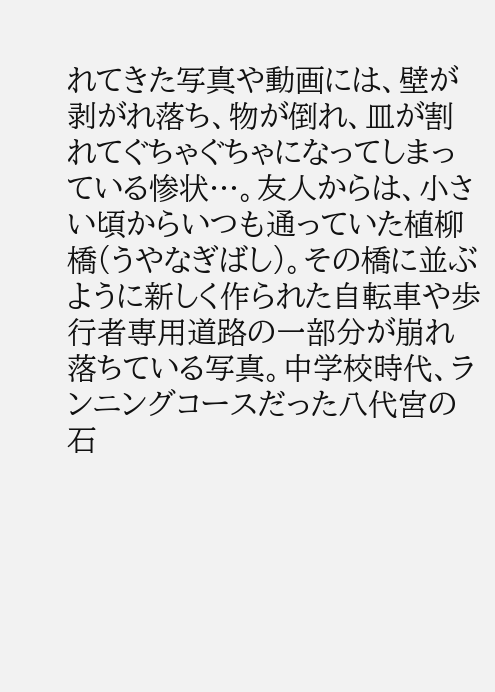れてきた写真や動画には、壁が剥がれ落ち、物が倒れ、皿が割れてぐちゃぐちゃになってしまっている惨状…。友人からは、小さい頃からいつも通っていた植柳橋(うやなぎばし)。その橋に並ぶように新しく作られた自転車や歩行者専用道路の一部分が崩れ落ちている写真。中学校時代、ランニングコースだった八代宮の石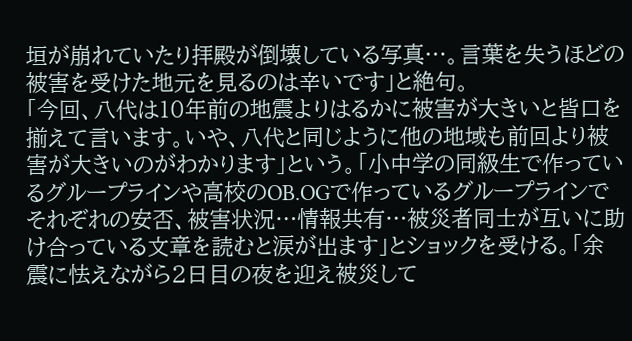垣が崩れていたり拝殿が倒壊している写真…。言葉を失うほどの被害を受けた地元を見るのは辛いです」と絶句。
「今回、八代は10年前の地震よりはるかに被害が大きいと皆口を揃えて言います。いや、八代と同じように他の地域も前回より被害が大きいのがわかります」という。「小中学の同級生で作っているグループラインや高校のOB.OGで作っているグループラインでそれぞれの安否、被害状況…情報共有…被災者同士が互いに助け合っている文章を読むと涙が出ます」とショックを受ける。「余震に怯えながら2日目の夜を迎え被災して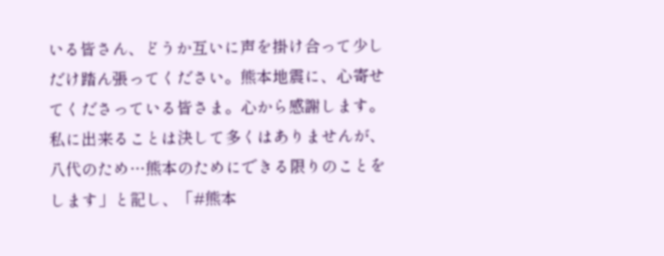いる皆さん、どうか互いに声を掛け合って少しだけ踏ん張ってください。熊本地震に、心寄せてくださっている皆さま。心から感謝します。私に出来ることは決して多くはありませんが、八代のため…熊本のためにできる限りのことをします」と記し、「#熊本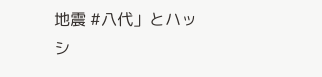地震 #八代」とハッシ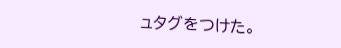ュタグをつけた。